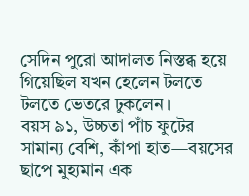সেদিন পুরো আদালত নিস্তব্ধ হয়ে গিয়েছিল যখন হেলেন টলতে টলতে ভেতরে ঢুকলেন।
বয়স ৯১, উচ্চতা পাঁচ ফুটের সামান্য বেশি, কাঁপা হাত—বয়সের ছাপে মুহ্যমান এক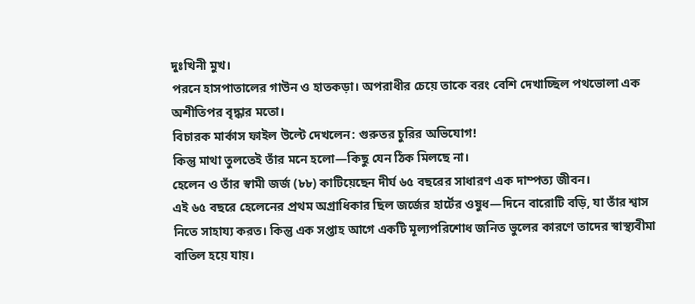দুঃখিনী মুখ।
পরনে হাসপাতালের গাউন ও হাতকড়া। অপরাধীর চেয়ে তাকে বরং বেশি দেখাচ্ছিল পথভোলা এক অশীতিপর বৃদ্ধার মতো।
বিচারক মার্কাস ফাইল উল্টে দেখলেন: গুরুতর চুরির অভিযোগ!
কিন্তু মাথা তুলতেই তাঁর মনে হলো—কিছু যেন ঠিক মিলছে না।
হেলেন ও তাঁর স্বামী জর্জ (৮৮) কাটিয়েছেন দীর্ঘ ৬৫ বছরের সাধারণ এক দাম্পত্য জীবন।
এই ৬৫ বছরে হেলেনের প্রথম অগ্রাধিকার ছিল জর্জের হার্টের ওষুধ—দিনে বারোটি বড়ি, যা তাঁর শ্বাস নিতে সাহায্য করত। কিন্তু এক সপ্তাহ আগে একটি মূল্যপরিশোধ জনিত ভুলের কারণে তাদের স্বাস্থ্যবীমা বাতিল হয়ে যায়।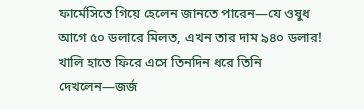ফার্মেসিতে গিয়ে হেলেন জানতে পারেন—যে ওষুধ আগে ৫০ ডলারে মিলত, এখন তার দাম ৯৪০ ডলার!
খালি হাতে ফিরে এসে তিনদিন ধরে তিনি দেখলেন—জর্জ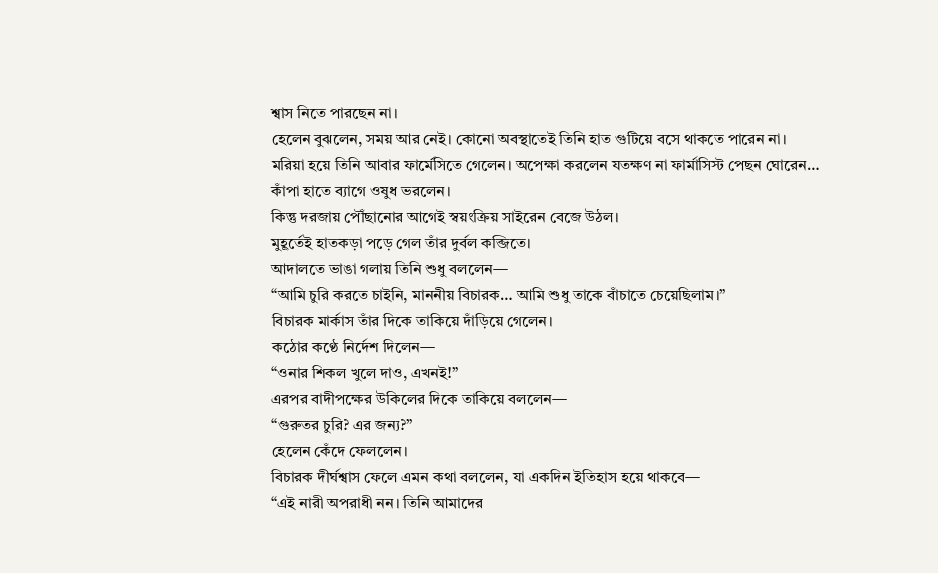শ্বাস নিতে পারছেন না।
হেলেন বুঝলেন, সময় আর নেই। কোনো অবস্থাতেই তিনি হাত গুটিয়ে বসে থাকতে পারেন না।
মরিয়া হয়ে তিনি আবার ফার্মেসিতে গেলেন। অপেক্ষা করলেন যতক্ষণ না ফার্মাসিস্ট পেছন ঘোরেন…
কাঁপা হাতে ব্যাগে ওষুধ ভরলেন।
কিন্তু দরজায় পৌঁছানোর আগেই স্বয়ংক্রিয় সাইরেন বেজে উঠল।
মুহূর্তেই হাতকড়া পড়ে গেল তাঁর দুর্বল কব্জিতে।
আদালতে ভাঙা গলায় তিনি শুধু বললেন—
“আমি চুরি করতে চাইনি, মাননীয় বিচারক… আমি শুধু তাকে বাঁচাতে চেয়েছিলাম।”
বিচারক মার্কাস তাঁর দিকে তাকিয়ে দাঁড়িয়ে গেলেন।
কঠোর কণ্ঠে নির্দেশ দিলেন—
“ওনার শিকল খুলে দাও, এখনই!”
এরপর বাদীপক্ষের উকিলের দিকে তাকিয়ে বললেন—
“গুরুতর চুরি? এর জন্য?”
হেলেন কেঁদে ফেললেন।
বিচারক দীর্ঘশ্বাস ফেলে এমন কথা বললেন, যা একদিন ইতিহাস হয়ে থাকবে—
“এই নারী অপরাধী নন। তিনি আমাদের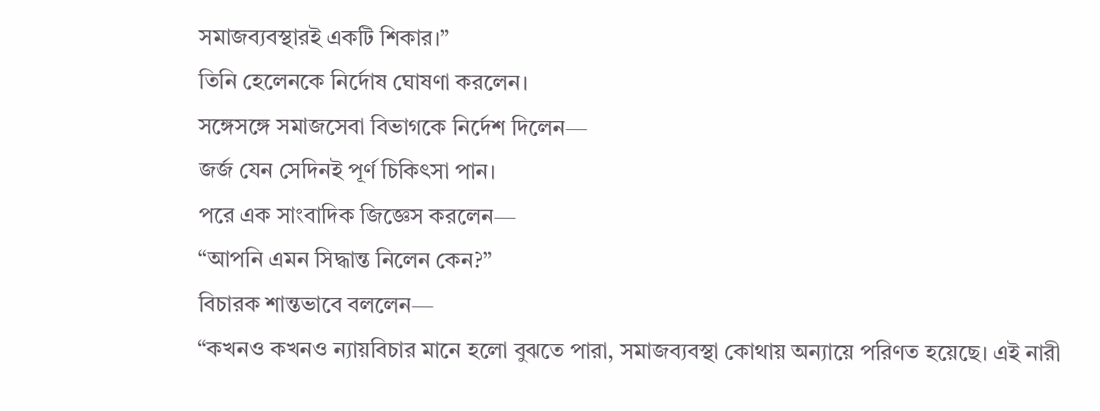সমাজব্যবস্থারই একটি শিকার।”
তিনি হেলেনকে নির্দোষ ঘোষণা করলেন।
সঙ্গেসঙ্গে সমাজসেবা বিভাগকে নির্দেশ দিলেন—
জর্জ যেন সেদিনই পূর্ণ চিকিৎসা পান।
পরে এক সাংবাদিক জিজ্ঞেস করলেন—
“আপনি এমন সিদ্ধান্ত নিলেন কেন?”
বিচারক শান্তভাবে বললেন—
“কখনও কখনও ন্যায়বিচার মানে হলো বুঝতে পারা, সমাজব্যবস্থা কোথায় অন্যায়ে পরিণত হয়েছে। এই নারী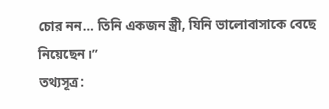চোর নন… তিনি একজন স্ত্রী, যিনি ভালোবাসাকে বেছে নিয়েছেন।”
তথ্যসূত্র: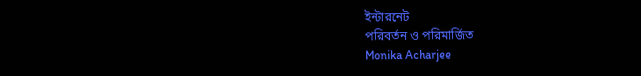ইন্টারনেট
পরিবর্তন ও পরিমার্জিত
Monika Acharjee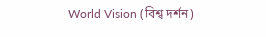World Vision (বিশ্ব দর্শন)